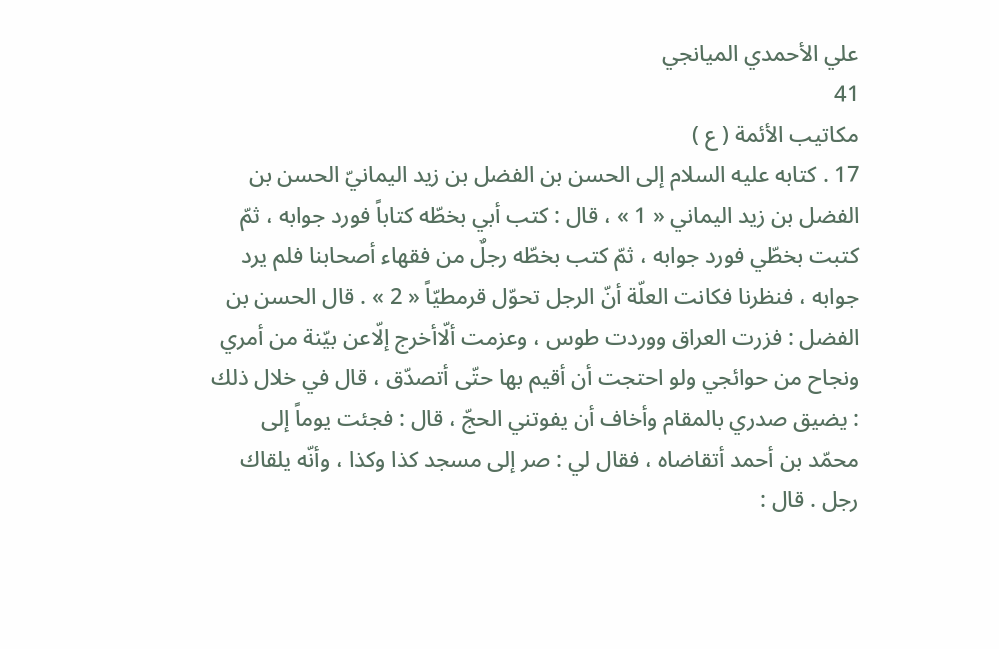علي الأحمدي الميانجي
41
مكاتيب الأئمة ( ع )
17 . كتابه عليه السلام إلى الحسن بن الفضل بن زيد اليمانيّ الحسن بن الفضل بن زيد اليماني « 1 » ، قال : كتب أبي بخطّه كتاباً فورد جوابه ، ثمّ كتبت بخطّي فورد جوابه ، ثمّ كتب بخطّه رجلٌ من فقهاء أصحابنا فلم يرد جوابه ، فنظرنا فكانت العلّة أنّ الرجل تحوّل قرمطيّاً « 2 » . قال الحسن بن الفضل : فزرت العراق ووردت طوس ، وعزمت ألّاأخرج إلّاعن بيّنة من أمري ونجاح من حوائجي ولو احتجت أن أقيم بها حتّى أتصدّق ، قال في خلال ذلك : يضيق صدري بالمقام وأخاف أن يفوتني الحجّ ، قال : فجئت يوماً إلى محمّد بن أحمد أتقاضاه ، فقال لي : صر إلى مسجد كذا وكذا ، وأنّه يلقاك رجل . قال :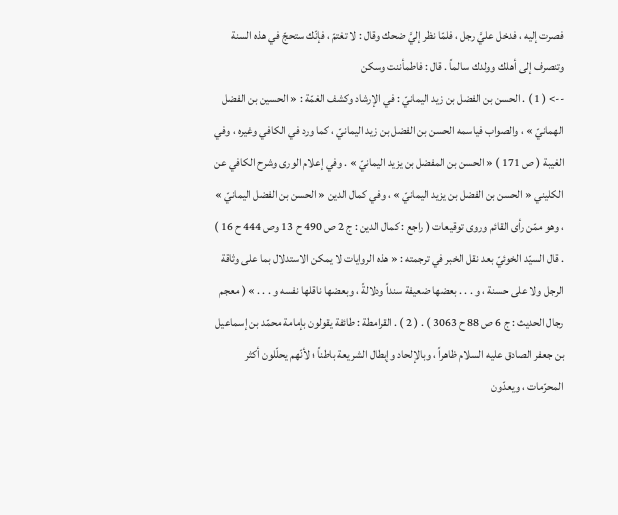فصرت إليه ، فدخل عليَّ رجل ، فلمّا نظر إليَّ ضحك وقال : لا تغتمّ ، فإنّك ستحجّ في هذه السنة وتنصرف إلى أهلك وولدك سالماً . قال : فاطمأننت وسكن
--> ( 1 ) . الحسن بن الفضل بن زيد اليمانيّ : في الإرشاد وكشف الغمّة : « الحسين بن الفضل الهمانيّ » ، والصواب فياسمه الحسن بن الفضل بن زيد اليمانيّ ، كما ورد في الكافي وغيره ، وفي الغيبة ( ص 171 ) « الحسن بن المفضل بن يزيد اليمانيّ » . وفي إعلام الورى وشرح الكافي عن الكليني « الحسن بن الفضل بن يزيد اليمانيّ » ، وفي كمال الدين « الحسن بن الفضل اليمانيّ » ، وهو ممّن رأى القائم وروى توقيعات ( راجع : كمال الدين : ج 2 ص 490 ح 13 وص 444 ح 16 ) . قال السيّد الخوئيّ بعد نقل الخبر في ترجمته : « هذه الروايات لا يمكن الاستدلال بما على وثاقة الرجل ولا على حسنة ، و . . . بعضها ضعيفة سنداً ودلالةً ، وبعضها ناقلها نفسه و . . . » ( معجم رجال الحديث : ج 6 ص 88 ح 3063 ) . ( 2 ) . القرامطة : طائفة يقولون بإمامة محمّد بن إسماعيل بن جعفر الصادق عليه السلام ظاهراً ، وبالإلحاد وإبطال الشريعة باطناً ؛ لأنّهم يحلّلون أكثر المحرّمات ، ويعدّون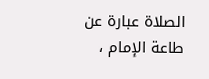الصلاة عبارة عن طاعة الإمام ،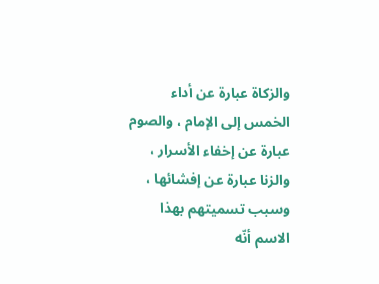والزكاة عبارة عن أداء الخمس إلى الإمام ، والصوم عبارة عن إخفاء الأسرار ، والزنا عبارة عن إفشائها ، وسبب تسميتهم بهذا الاسم أنّه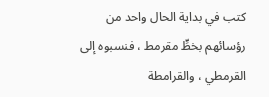كتب في بداية الحال واحد من رؤسائهم بخطٍّ مقرمط ، فنسبوه إلى القرمطي ، والقرامطة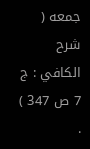جمعه ( شرح الكافي : ج 7 ص 347 ) .